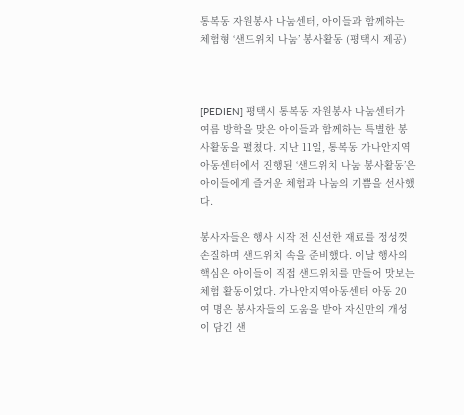통복동 자원봉사 나눔센터, 아이들과 함께하는 체험형 ‘샌드위치 나눔’ 봉사활동 (평택시 제공)



[PEDIEN] 평택시 통복동 자원봉사 나눔센터가 여름 방학을 맞은 아이들과 함께하는 특별한 봉사활동을 펼쳤다. 지난 11일, 통복동 가나안지역아동센터에서 진행된 ‘샌드위치 나눔 봉사활동’은 아이들에게 즐거운 체험과 나눔의 기쁨을 선사했다.

봉사자들은 행사 시작 전 신선한 재료를 정성껏 손질하며 샌드위치 속을 준비했다. 이날 행사의 핵심은 아이들이 직접 샌드위치를 만들어 맛보는 체험 활동이었다. 가나안지역아동센터 아동 20여 명은 봉사자들의 도움을 받아 자신만의 개성이 담긴 샌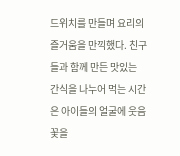드위치를 만들며 요리의 즐거움을 만끽했다. 친구들과 함께 만든 맛있는 간식을 나누어 먹는 시간은 아이들의 얼굴에 웃음꽃을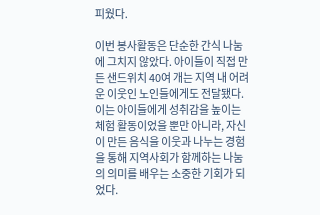피웠다.

이번 봉사활동은 단순한 간식 나눔에 그치지 않았다. 아이들이 직접 만든 샌드위치 40여 개는 지역 내 어려운 이웃인 노인들에게도 전달됐다. 이는 아이들에게 성취감을 높이는 체험 활동이었을 뿐만 아니라, 자신이 만든 음식을 이웃과 나누는 경험을 통해 지역사회가 함께하는 나눔의 의미를 배우는 소중한 기회가 되었다.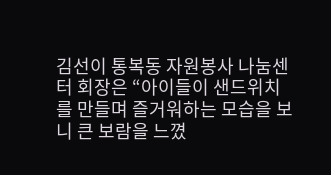김선이 통복동 자원봉사 나눔센터 회장은 “아이들이 샌드위치를 만들며 즐거워하는 모습을 보니 큰 보람을 느꼈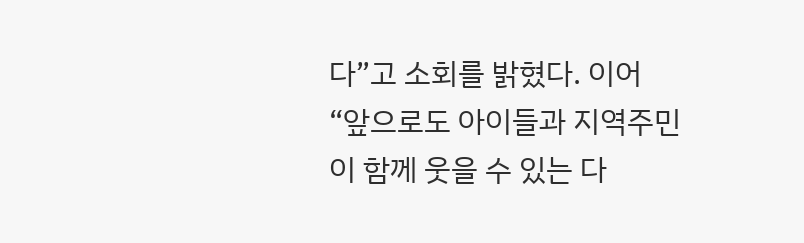다”고 소회를 밝혔다. 이어 “앞으로도 아이들과 지역주민이 함께 웃을 수 있는 다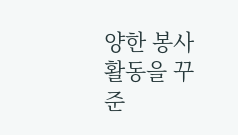양한 봉사활동을 꾸준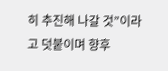히 추진해 나갈 것”이라고 덧붙이며 향후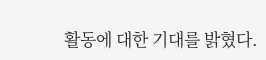활동에 대한 기대를 밝혔다.